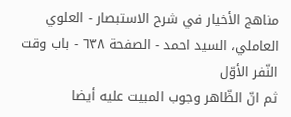مناهج الأخيار في شرح الاستبصار - العلوي العاملي، السيد احمد - الصفحة ٦٣٨ - باب وقت النّفر الأوّل
ثم انّ الظّاهر وجوب المبيت عليه أيضا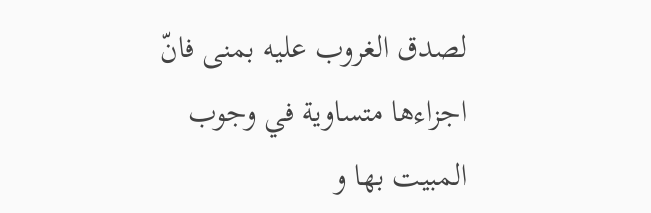لصدق الغروب عليه بمنى فانّ اجزاءها متساوية في وجوب المبيت بها و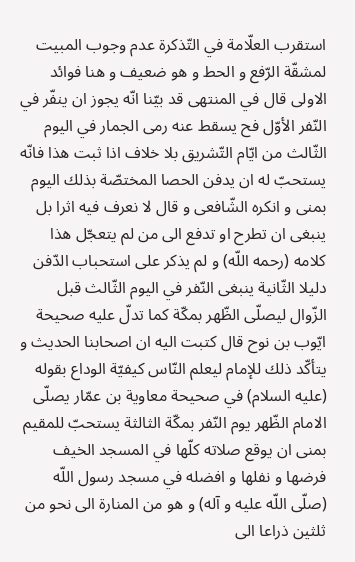استقرب العلّامة في التّذكرة عدم وجوب المبيت لمشقّة الرّفع و الحط و هو ضعيف و هنا فوائد الاولى قال في المنتهى قد بيّنا انّه يجوز ان ينفّر في النّفر الأوّل فح يسقط عنه رمى الجمار في اليوم الثّالث من ايّام التّشريق بلا خلاف اذا ثبت هذا فانّه يستحبّ له ان يدفن الحصا المختصّة بذلك اليوم بمنى و انكره الشّافعى و قال لا نعرف فيه اثرا بل ينبغى ان تطرح او تدفع الى من لم يتعجّل هذا كلامه (رحمه اللّه) و لم يذكر على استحباب الدّفن دليلا الثّانية ينبغى النّفر في اليوم الثّالث قبل الزّوال ليصلّى الظّهر بمكّة كما تدلّ عليه صحيحة ايّوب بن نوح قال كتبت اليه ان اصحابنا الحديث و يتأكّد ذلك للإمام ليعلم النّاس كيفيّة الوداع بقوله (عليه السلام) في صحيحة معاوية بن عمّار يصلّى الامام الظّهر يوم النّفر بمكّة الثالثة يستحبّ للمقيم بمنى ان يوقع صلاته كلّها في المسجد الخيف فرضها و نفلها و افضله في مسجد رسول اللّه (صلّى اللّه عليه و آله) و هو من المنارة الى نحو من ثلثين ذراعا الى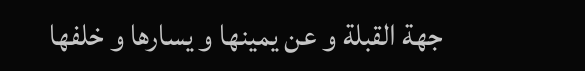جهة القبلة و عن يمينها و يسارها و خلفها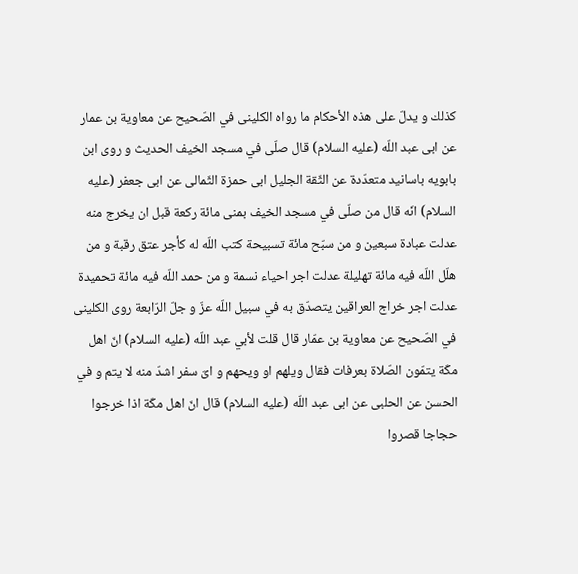كذلك و يدلّ على هذه الأحكام ما رواه الكلينى في الصّحيح عن معاوية بن عمار عن ابى عبد اللّه (عليه السلام) قال صلّى في مسجد الخيف الحديث و روى ابن بابويه باسانيد متعدّدة عن الثّقة الجليل ابى حمزة الثّمالى عن ابى جعفر (عليه السلام) انّه قال من صلّى في مسجد الخيف بمنى مائة ركعة قبل ان يخرج منه عدلت عبادة سبعين و من سبّح مائة تسبيحة كتب اللّه له كأجر عتق رقبة و من هلّل اللّه فيه مائة تهليلة عدلت اجر احياء نسمة و من حمد اللّه فيه مائة تحميدة عدلت اجر خراج العراقين يتصدّق به في سبيل اللّه عزّ و جلّ الرّابعة روى الكلينى في الصّحيح عن معاوية بن عمّار قال قلت لأبي عبد اللّه (عليه السلام) انّ اهل مكّة يتمّون الصّلاة بعرفات فقال ويلهم او ويحهم و اىّ سفر اشدّ منه لا يتم و في الحسن عن الحلبى عن ابى عبد اللّه (عليه السلام) قال انّ اهل مكّة اذا خرجوا حجاجا قصروا